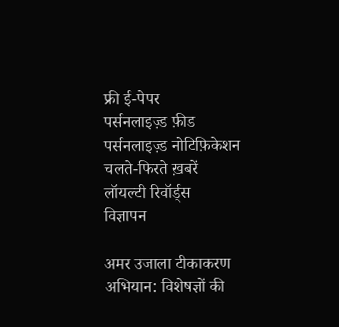फ्री ई-पेपर
पर्सनलाइज़्ड फ़ीड
पर्सनलाइज़्ड नोटिफ़िकेशन
चलते-फिरते ख़बरें
लॉयल्टी रिवॉर्ड्स
विज्ञापन

अमर उजाला टीकाकरण अभियान: विशेषज्ञों की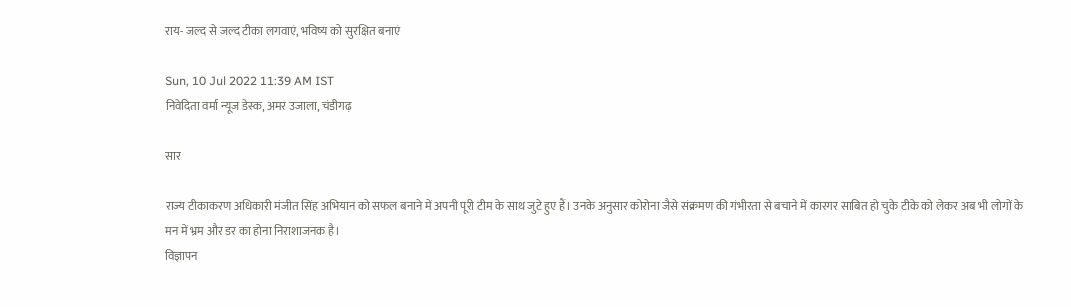राय- जल्द से जल्द टीका लगवाएं, भविष्य को सुरक्षित बनाएं

Sun, 10 Jul 2022 11:39 AM IST
निवेदिता वर्मा न्यूज डेस्क, अमर उजाला, चंडीगढ़

सार

राज्य टीकाकरण अधिकारी मंजीत सिंह अभियान को सफल बनाने में अपनी पूरी टीम के साथ जुटे हुए हैं। उनके अनुसार कोरोना जैसे संक्रमण की गंभीरता से बचाने में कारगर साबित हो चुके टीके को लेकर अब भी लोगों के मन में भ्रम और डर का होना निराशाजनक है।
विज्ञापन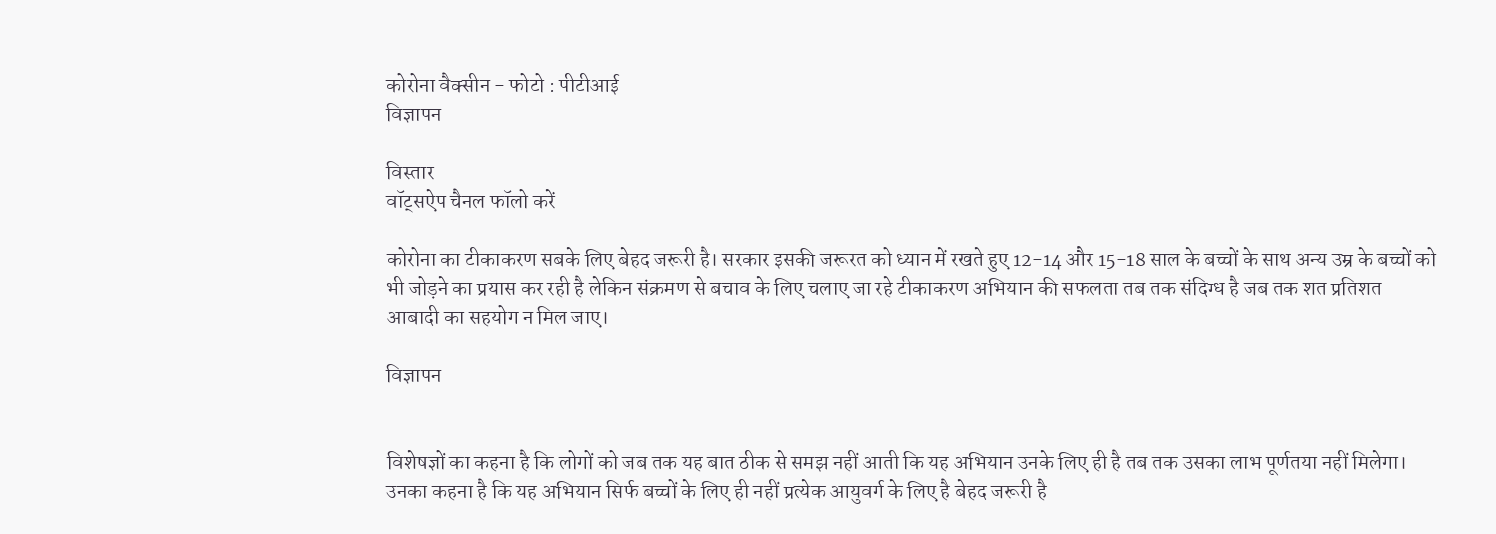कोरोना वैक्सीन - फोटो : पीटीआई
विज्ञापन

विस्तार
वॉट्सऐप चैनल फॉलो करें

कोरोना का टीकाकरण सबके लिए बेहद जरूरी है। सरकार इसकी जरूरत को ध्यान में रखते हुए 12-14 और 15-18 साल के बच्चों के साथ अन्य उम्र के बच्चों को भी जोड़ने का प्रयास कर रही है लेकिन संक्रमण से बचाव के लिए चलाए जा रहे टीकाकरण अभियान की सफलता तब तक संदिग्ध है जब तक शत प्रतिशत आबादी का सहयोग न मिल जाए।

विज्ञापन


विशेषज्ञों का कहना है कि लोगों को जब तक यह बात ठीक से समझ नहीं आती कि यह अभियान उनके लिए ही है तब तक उसका लाभ पूर्णतया नहीं मिलेगा। उनका कहना है कि यह अभियान सिर्फ बच्चों के लिए ही नहीं प्रत्येक आयुवर्ग के लिए है बेहद जरूरी है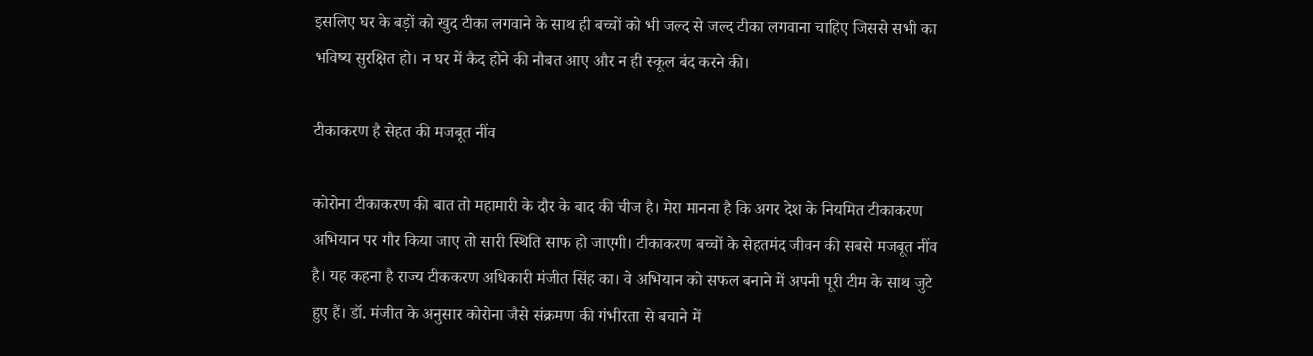इसलिए घर के बड़ों को खुद टीका लगवाने के साथ ही बच्चों को भी जल्द से जल्द टीका लगवाना चाहिए जिससे सभी का भविष्य सुरक्षित हो। न घर में कैद होने की नौबत आए और न ही स्कूल बंद करने की।

टीकाकरण है सेहत की मजबूत नींव

कोरोना टीकाकरण की बात तो महामारी के दौर के बाद की चीज है। मेरा मानना है कि अगर देश के नियमित टीकाकरण अभियान पर गौर किया जाए तो सारी स्थिति साफ हो जाएगी। टीकाकरण बच्चों के सेहतमंद जीवन की सबसे मजबूत नींव है। यह कहना है राज्य टीककरण अधिकारी मंजीत सिंह का। वे अभियान को सफल बनाने में अपनी पूरी टीम के साथ जुटे हुए हैं। डॉ. मंजीत के अनुसार कोरोना जैसे संक्रमण की गंभीरता से बचाने में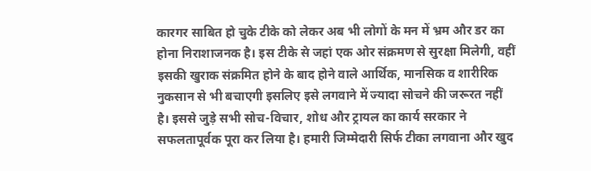कारगर साबित हो चुके टीके को लेकर अब भी लोगों के मन में भ्रम और डर का होना निराशाजनक है। इस टीके से जहां एक ओर संक्रमण से सुरक्षा मिलेगी, वहीं इसकी खुराक संक्रमित होने के बाद होने वाले आर्थिक, मानसिक व शारीरिक नुकसान से भी बचाएगी इसलिए इसे लगवाने में ज्यादा सोचने की जरूरत नहीं है। इससे जुड़े सभी सोच-विचार, शोध और ट्रायल का कार्य सरकार ने सफलतापूर्वक पूरा कर लिया है। हमारी जिम्मेदारी सिर्फ टीका लगवाना और खुद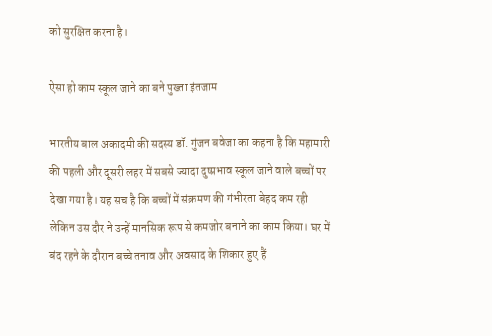को सुरक्षित करना है।

ऐसा हो काम स्कूल जाने का बने पुख्ता इंतजाम

भारतीय बाल अकादमी की सदस्य डॉ. गुंजन बवेजा का कहना है कि महामारी की पहली और दूसरी लहर में सबसे ज्यादा दुष्प्रभाव स्कूल जाने वाले बच्चों पर देखा गया है। यह सच है कि बच्चों में संक्रमण की गंभीरता बेहद कम रही लेकिन उस दौर ने उन्हें मानसिक रूप से कमजोर बनाने का काम किया। घर में बंद रहने के दौरान बच्चे तनाव और अवसाद के शिकार हुए हैं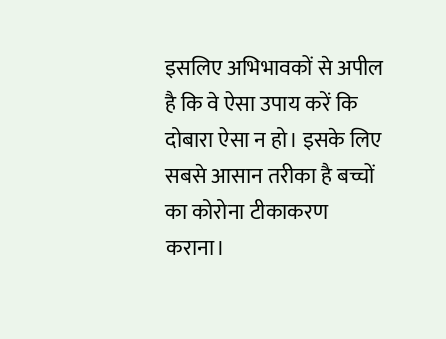इसलिए अभिभावकों से अपील है कि वे ऐसा उपाय करें कि दोबारा ऐसा न हो। इसके लिए सबसे आसान तरीका है बच्चों का कोरोना टीकाकरण कराना।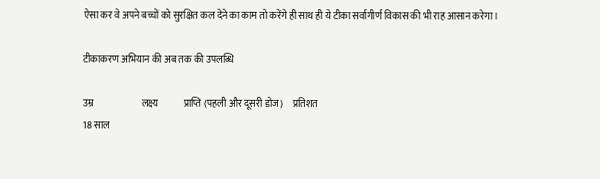ऐसा कर वे अपने बच्चों को सुरक्षित कल देने का काम तो करेंगे ही साथ ही ये टीका सर्वागीर्ण विकास की भी राह आसान करेगा।

टीकाकरण अभियान की अब तक की उपलब्धि

उम्र                         लक्ष्य             प्राप्ति (पहली और दूसरी डोज)     प्रतिशत
18 साल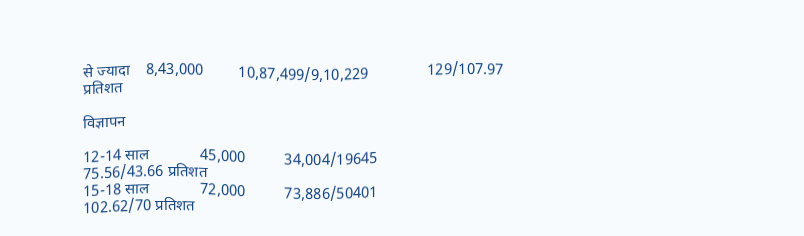से ज्यादा    8,43,000         10,87,499/9,10,229               129/107.97 प्रतिशत

विज्ञापन

12-14 साल             45,000          34,004/19645                         75.56/43.66 प्रतिशत
15-18 साल             72,000          73,886/50401                        102.62/70 प्रतिशत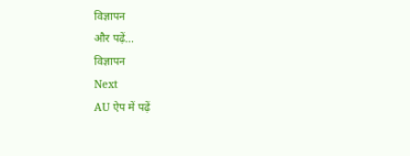विज्ञापन
और पढ़ें...
विज्ञापन
Next
AU ऐप में पढ़ें